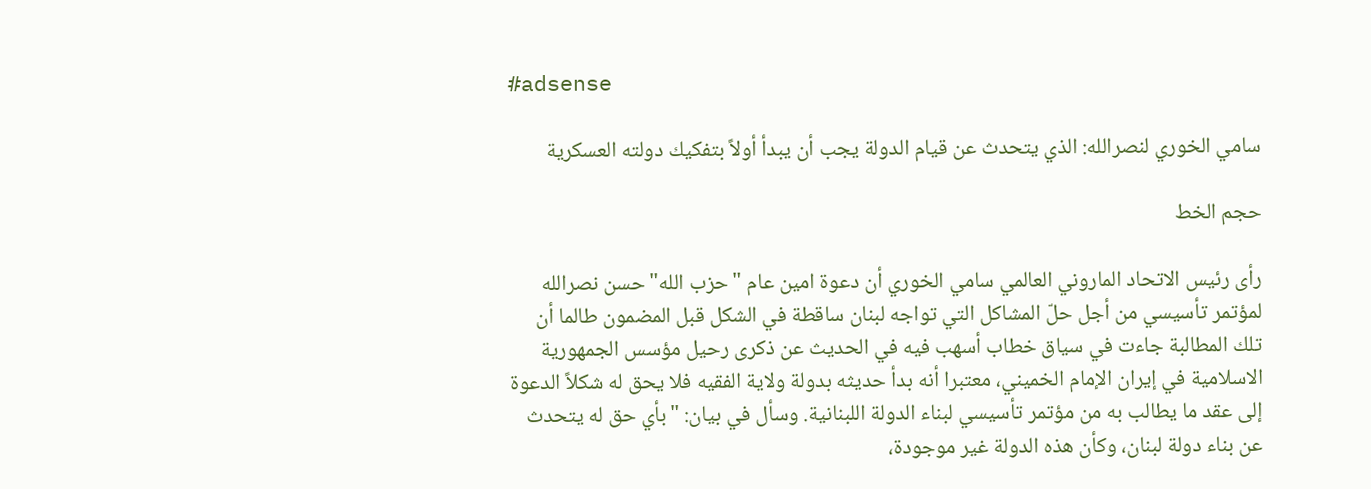#adsense

سامي الخوري لنصرالله: الذي يتحدث عن قيام الدولة يجب أن يبدأ أولاً بتفكيك دولته العسكرية

حجم الخط

رأى رئيس الاتحاد الماروني العالمي سامي الخوري أن دعوة امين عام "حزب الله" حسن نصرالله لمؤتمر تأسيسي من أجل حلّ المشاكل التي تواجه لبنان ساقطة في الشكل قبل المضمون طالما أن تلك المطالبة جاءت في سياق خطاب أسهب فيه في الحديث عن ذكرى رحيل مؤسس الجمهورية الاسلامية في إيران الإمام الخميني، معتبرا أنه بدأ حديثه بدولة ولاية الفقيه فلا يحق له شكلاً الدعوة إلى عقد ما يطالب به من مؤتمر تأسيسي لبناء الدولة اللبنانية. وسأل في بيان: "بأي حق له يتحدث عن بناء دولة لبنان، وكأن هذه الدولة غير موجودة،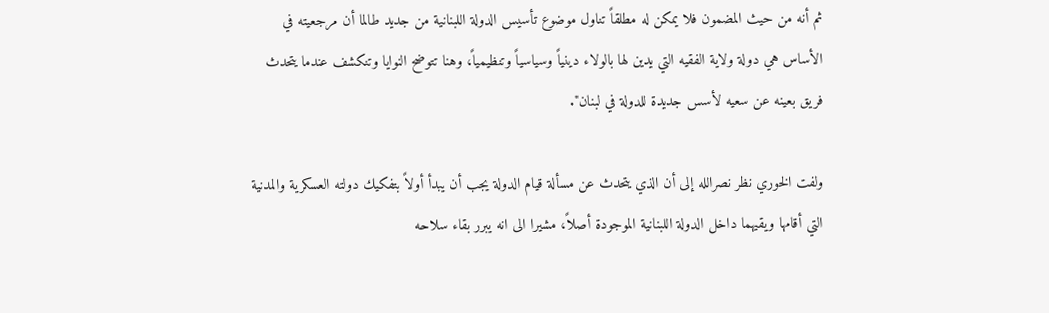ثم أنه من حيث المضمون فلا يمكن له مطلقاً تناول موضوع تأسيس الدولة اللبنانية من جديد طالما أن مرجعيته في الأساس هي دولة ولاية الفقيه التي يدين لها بالولاء دينياً وسياسياً وتنظيمياً، وهنا تتوضح النوايا وتنكشف عندما يتحدث فريق بعينه عن سعيه لأسس جديدة للدولة في لبنان".

ولفت الخوري نظر نصرالله إلى أن الذي يتحدث عن مسألة قيام الدولة يجب أن يبدأ أولاً بتفكيك دولته العسكرية والمدنية التي أقامها ويقيهما داخل الدولة اللبنانية الموجودة أصلاً، مشيرا الى انه يبرر بقاء سلاحه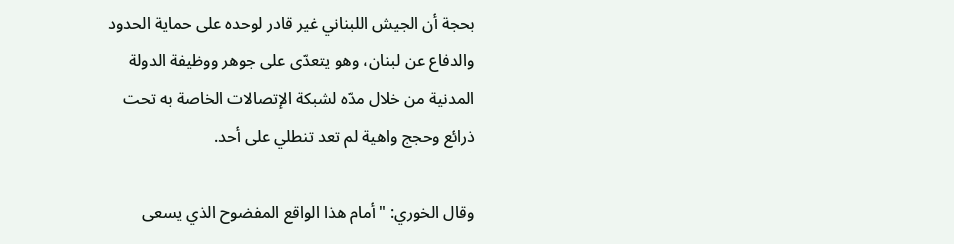بحجة أن الجيش اللبناني غير قادر لوحده على حماية الحدود والدفاع عن لبنان، وهو يتعدّى على جوهر ووظيفة الدولة المدنية من خلال مدّه لشبكة الإتصالات الخاصة به تحت ذرائع وحجج واهية لم تعد تنطلي على أحد.

وقال الخوري: "أمام هذا الواقع المفضوح الذي يسعى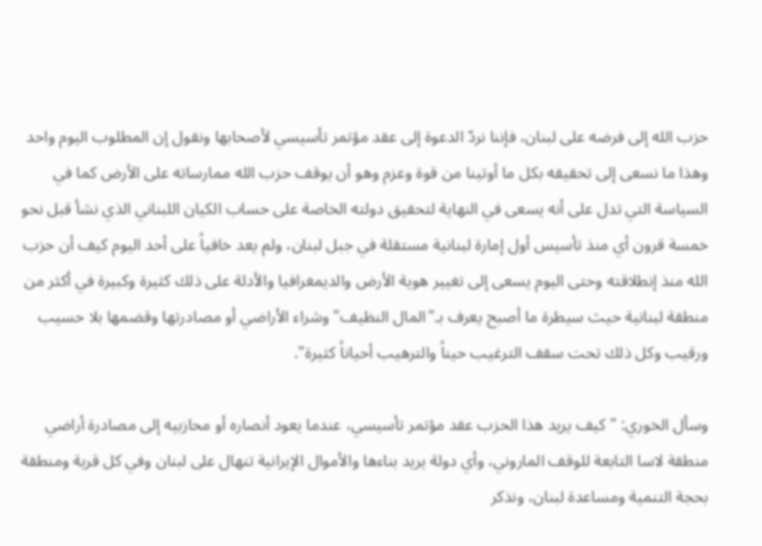حزب الله إلى فرضه على لبنان، فإننا نردّ الدعوة إلى عقد مؤتمر تأسيسي لأصحابها ونقول إن المطلوب اليوم واحد وهذا ما نسعى إلى تحقيقه بكل ما أوتينا من قوة وعزم وهو أن يوقف حزب الله ممارساته على الأرض كما في السياسة التي تدل على أنه يسعى في النهاية لتحقيق دولته الخاصة على حساب الكيان اللبناني الذي نشأ قبل نحو خمسة قرون أي منذ تأسيس أول إمارة لبنانية مستقلة في جبل لبنان، ولم يعد خافياً على أحد اليوم كيف أن حزب الله منذ إنطلاقته وحتى اليوم يسعى إلى تغيير هوية الأرض والديمغرافيا والأدلة على ذلك كثيرة وكبيرة في أكثر من منطقة لبنانية حيث سيطرة ما أصبح يعرف بـ"المال النظيف" وشراء الأراضي أو مصادرتها وقضمها بلا حسيب ورقيب وكل ذلك تحت سقف الترغيب حيناً والترهيب أحياناً كثيرة".

وسأل الخوري: "كيف يريد هذا الحزب عقد مؤتمر تأسيسي، عندما يعود أنصاره أو محازبيه إلى مصادرة أراضي منطقة لاسا التابعة للوقف الماروني، وأي دولة يريد بناءها والأموال الإيرانية تنهال على لبنان وفي كل قرية ومنطقة بحجة التنمية ومساعدة لبنان، ونذكر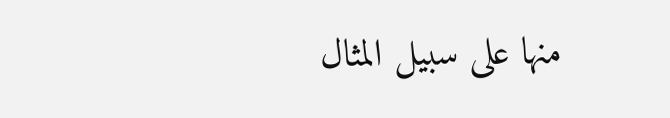منها على سبيل المثال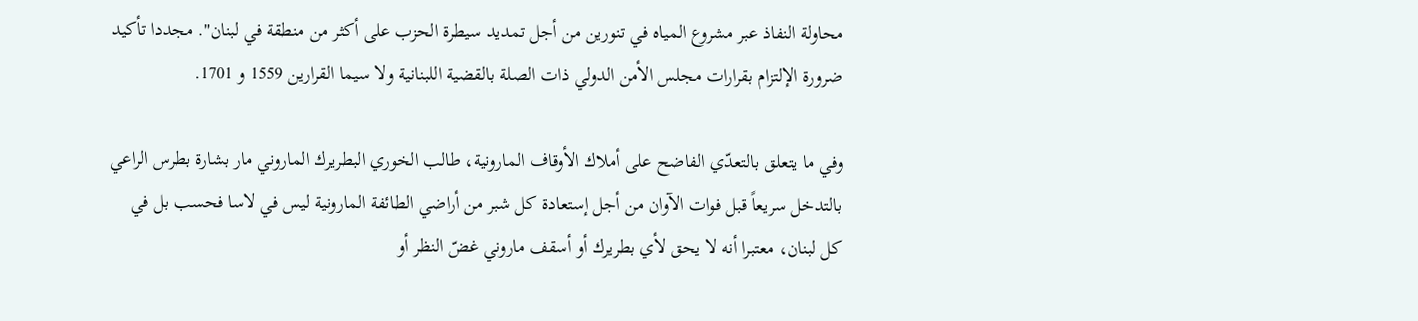محاولة النفاذ عبر مشروع المياه في تنورين من أجل تمديد سيطرة الحزب على أكثر من منطقة في لبنان". مجددا تأكيد ضرورة الإلتزام بقرارات مجلس الأمن الدولي ذات الصلة بالقضية اللبنانية ولا سيما القرارين 1559 و 1701.

وفي ما يتعلق بالتعدّي الفاضح على أملاك الأوقاف المارونية، طالب الخوري البطريرك الماروني مار بشارة بطرس الراعي بالتدخل سريعاً قبل فوات الآوان من أجل إستعادة كل شبر من أراضي الطائفة المارونية ليس في لاسا فحسب بل في كل لبنان، معتبرا أنه لا يحق لأي بطريرك أو أسقف ماروني غضّ النظر أو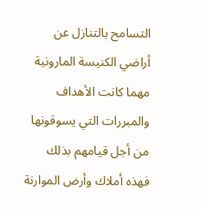التسامح بالتنازل عن أراضي الكنيسة المارونية مهما كانت الأهداف والمبررات التي يسوقونها من أجل قيامهم بذلك فهذه أملاك وأرض الموارنة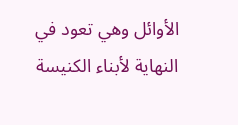الأوائل وهي تعود في النهاية لأبناء الكنيسة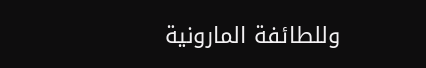وللطائفة المارونية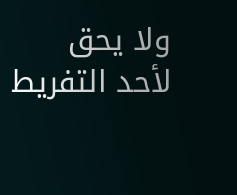ولا يحق لأحد التفريط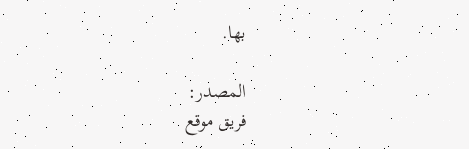بها.

المصدر:
فريق موقع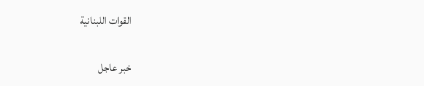القوات اللبنانية

خبر عاجل